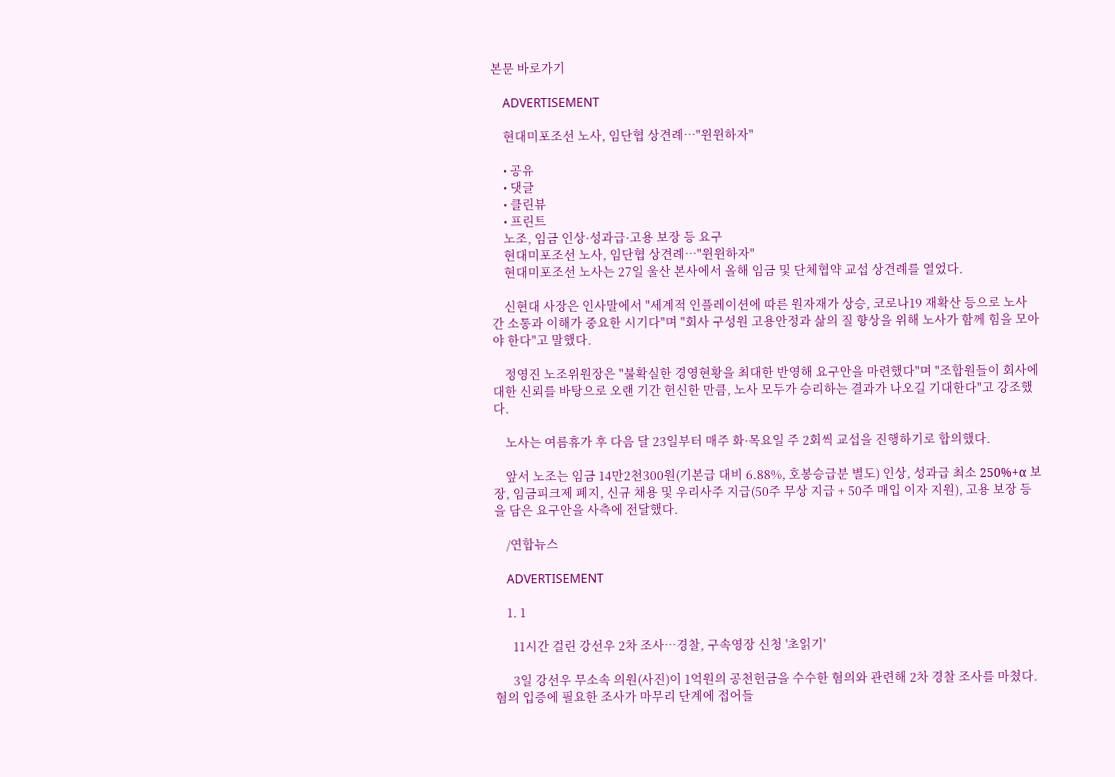본문 바로가기

    ADVERTISEMENT

    현대미포조선 노사, 임단협 상견례…"윈윈하자"

    • 공유
    • 댓글
    • 클린뷰
    • 프린트
    노조, 임금 인상·성과급·고용 보장 등 요구
    현대미포조선 노사, 임단협 상견례…"윈윈하자"
    현대미포조선 노사는 27일 울산 본사에서 올해 임금 및 단체협약 교섭 상견례를 열었다.

    신현대 사장은 인사말에서 "세계적 인플레이션에 따른 원자재가 상승, 코로나19 재확산 등으로 노사 간 소통과 이해가 중요한 시기다"며 "회사 구성원 고용안정과 삶의 질 향상을 위해 노사가 함께 힘을 모아야 한다"고 말했다.

    정영진 노조위원장은 "불확실한 경영현황을 최대한 반영해 요구안을 마련했다"며 "조합원들이 회사에 대한 신뢰를 바탕으로 오랜 기간 헌신한 만큼, 노사 모두가 승리하는 결과가 나오길 기대한다"고 강조했다.

    노사는 여름휴가 후 다음 달 23일부터 매주 화·목요일 주 2회씩 교섭을 진행하기로 합의했다.

    앞서 노조는 임금 14만2천300원(기본급 대비 6.88%, 호봉승급분 별도) 인상, 성과급 최소 250%+α 보장, 임금피크제 폐지, 신규 채용 및 우리사주 지급(50주 무상 지급 + 50주 매입 이자 지원), 고용 보장 등을 담은 요구안을 사측에 전달했다.

    /연합뉴스

    ADVERTISEMENT

    1. 1

      11시간 걸린 강선우 2차 조사…경찰, 구속영장 신청 '초읽기'

      3일 강선우 무소속 의원(사진)이 1억원의 공천헌금을 수수한 혐의와 관련해 2차 경찰 조사를 마쳤다. 혐의 입증에 필요한 조사가 마무리 단계에 접어들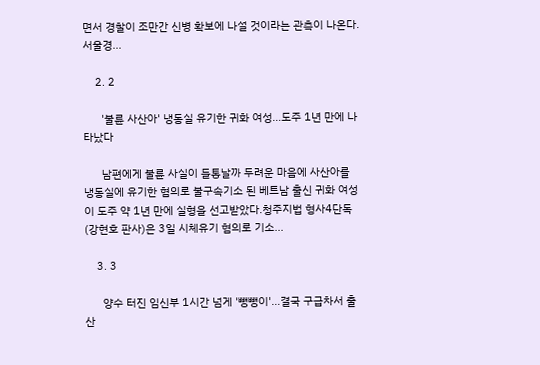면서 경찰이 조만간 신병 확보에 나설 것이라는 관측이 나온다.서울경...

    2. 2

      '불륜 사산아' 냉동실 유기한 귀화 여성…도주 1년 만에 나타났다

      남편에게 불륜 사실이 들통날까 두려운 마음에 사산아를 냉동실에 유기한 혐의로 불구속기소 된 베트남 출신 귀화 여성이 도주 약 1년 만에 실형을 선고받았다.청주지법 형사4단독(강현호 판사)은 3일 시체유기 혐의로 기소...

    3. 3

      양수 터진 임신부 1시간 넘게 '뺑뺑이'…결국 구급차서 출산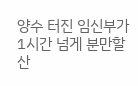양수 터진 임신부가 1시간 넘게 분만할 산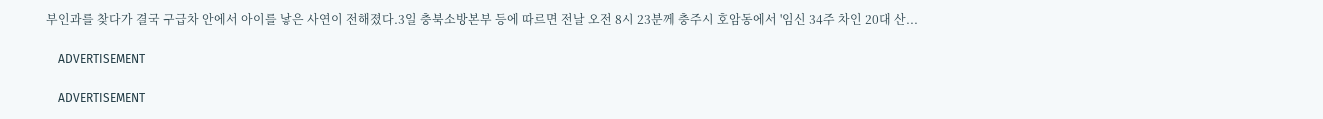부인과를 찾다가 결국 구급차 안에서 아이를 낳은 사연이 전해졌다.3일 충북소방본부 등에 따르면 전날 오전 8시 23분께 충주시 호암동에서 '임신 34주 차인 20대 산...

    ADVERTISEMENT

    ADVERTISEMENT